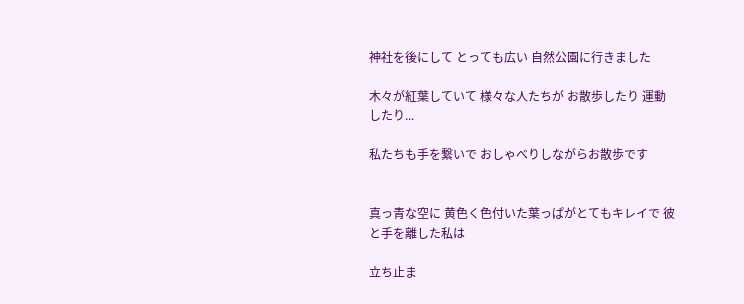神社を後にして とっても広い 自然公園に行きました

木々が紅葉していて 様々な人たちが お散歩したり 運動したり...

私たちも手を繋いで おしゃべりしながらお散歩です


真っ青な空に 黄色く色付いた葉っぱがとてもキレイで 彼と手を離した私は

立ち止ま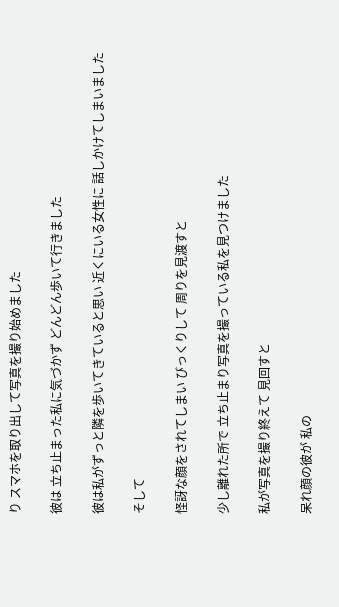り スマホを取り出して写真を撮り始めました

彼は 立ち止まった私に気づかず どんどん歩いて行きました

彼は私がずっと隣を歩いてきていると思い 近くにいる女性に 話しかけてしまいました

そして

怪訝な顔をされてしまい びっくりして 周りを見渡すと

少し離れた所で 立ち止まり写真を撮っている私を見つけました

私が写真を撮り終えて 見回すと

呆れ顔の彼が 私の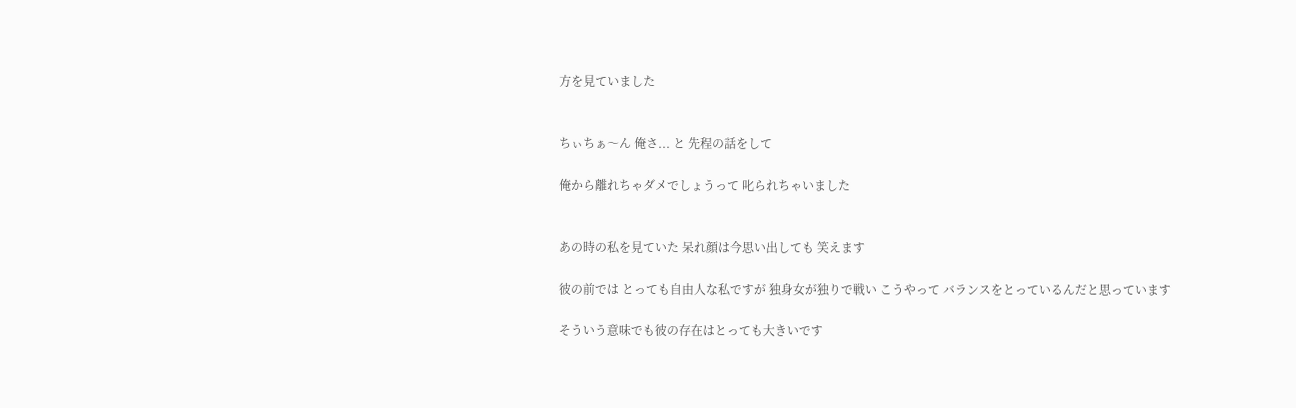方を見ていました


ちぃちぁ〜ん 俺さ... と 先程の話をして

俺から離れちゃダメでしょうって 叱られちゃいました


あの時の私を見ていた 呆れ顔は今思い出しても 笑えます

彼の前では とっても自由人な私ですが 独身女が独りで戦い こうやって バランスをとっているんだと思っています

そういう意味でも彼の存在はとっても大きいです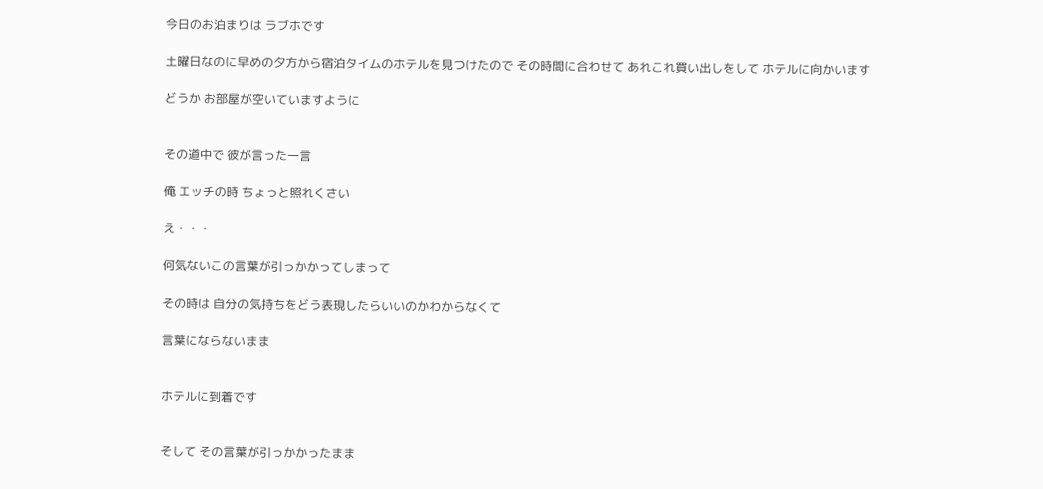今日のお泊まりは ラブホです

土曜日なのに早めの夕方から宿泊タイムのホテルを見つけたので その時間に合わせて あれこれ買い出しをして ホテルに向かいます

どうか お部屋が空いていますように


その道中で 彼が言った一言

俺 エッチの時 ちょっと照れくさい

え・・・

何気ないこの言葉が引っかかってしまって

その時は 自分の気持ちをどう表現したらいいのかわからなくて

言葉にならないまま


ホテルに到着です


そして その言葉が引っかかったまま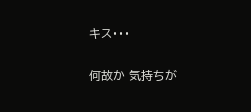キス・・・


何故か 気持ちが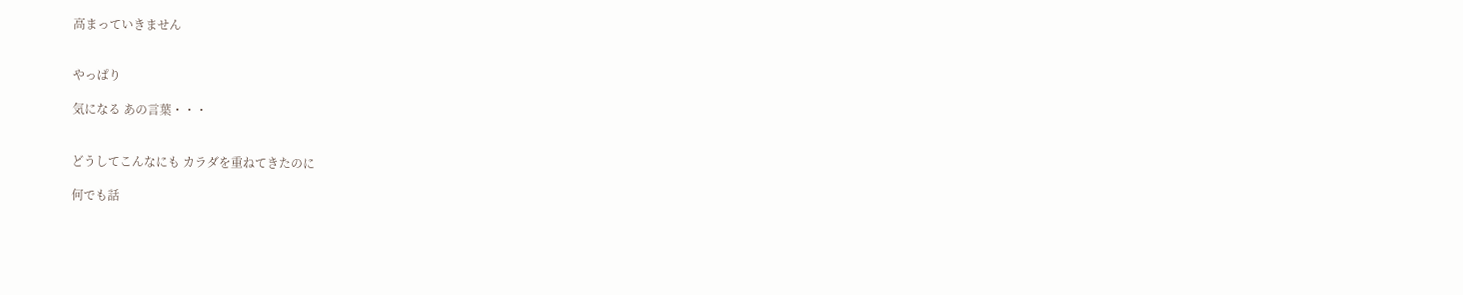高まっていきません


やっぱり

気になる あの言葉・・・


どうしてこんなにも カラダを重ねてきたのに

何でも話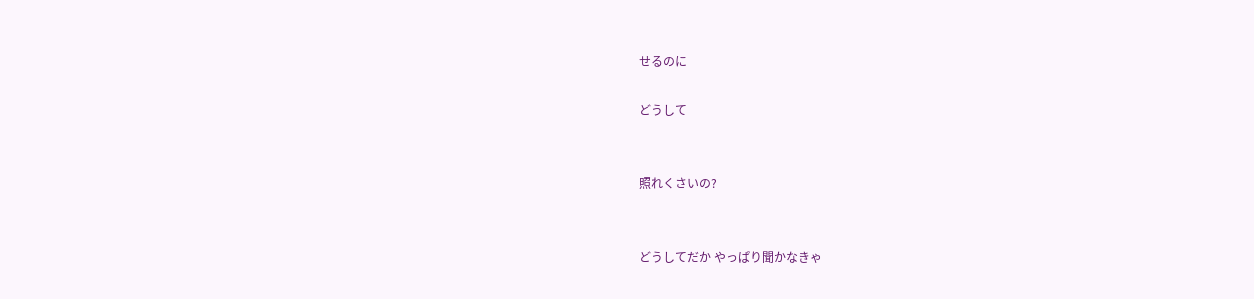せるのに

どうして


照れくさいの?


どうしてだか やっぱり聞かなきゃ